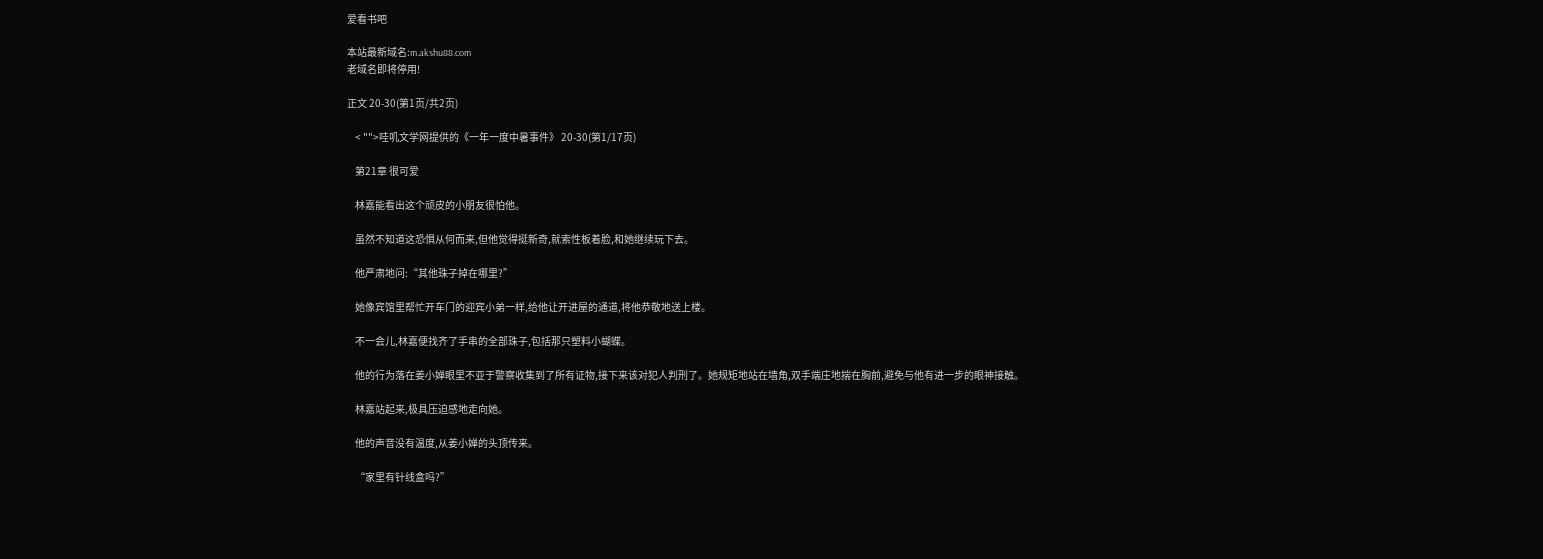爱看书吧

本站最新域名:m.akshu88.com
老域名即将停用!

正文 20-30(第1页/共2页)

    < "">哇叽文学网提供的《一年一度中暑事件》 20-30(第1/17页)

    第21章 很可爱

    林嘉能看出这个顽皮的小朋友很怕他。

    虽然不知道这恐惧从何而来,但他觉得挺新奇,就索性板着脸,和她继续玩下去。

    他严肃地问:“其他珠子掉在哪里?”

    她像宾馆里帮忙开车门的迎宾小弟一样,给他让开进屋的通道,将他恭敬地送上楼。

    不一会儿,林嘉便找齐了手串的全部珠子,包括那只塑料小蝴蝶。

    他的行为落在姜小婵眼里不亚于警察收集到了所有证物,接下来该对犯人判刑了。她规矩地站在墙角,双手端庄地揣在胸前,避免与他有进一步的眼神接触。

    林嘉站起来,极具压迫感地走向她。

    他的声音没有温度,从姜小婵的头顶传来。

    “家里有针线盒吗?”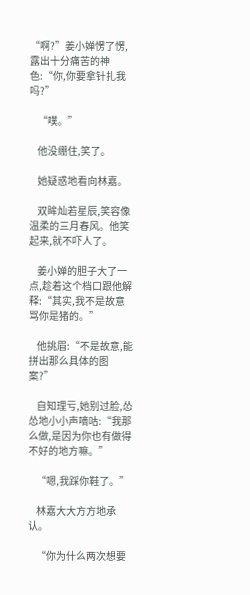“啊?”姜小婵愣了愣,露出十分痛苦的神色:“你,你要拿针扎我吗?”

    “噗。”

    他没绷住,笑了。

    她疑惑地看向林嘉。

    双眸灿若星辰,笑容像温柔的三月春风。他笑起来,就不吓人了。

    姜小婵的胆子大了一点,趁着这个档口跟他解释:“其实,我不是故意骂你是猪的。”

    他挑眉:“不是故意,能拼出那么具体的图案?”

    自知理亏,她别过脸,怂怂地小小声嘀咕:“我那么做,是因为你也有做得不好的地方嘛。”

    “嗯,我踩你鞋了。”

    林嘉大大方方地承认。

    “你为什么两次想要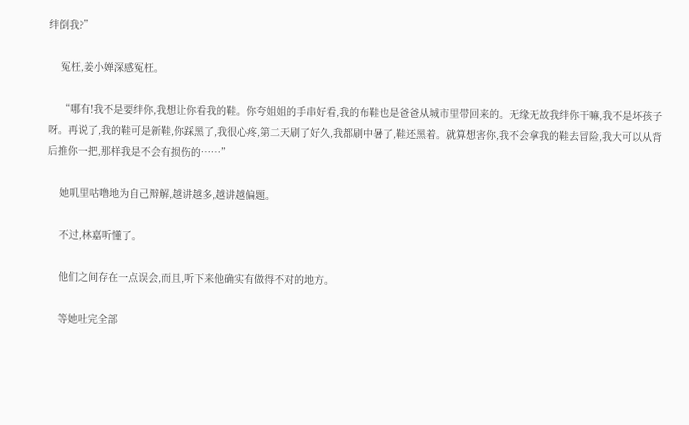绊倒我?”

    冤枉,姜小婵深感冤枉。

    “哪有!我不是要绊你,我想让你看我的鞋。你夸姐姐的手串好看,我的布鞋也是爸爸从城市里带回来的。无缘无故我绊你干嘛,我不是坏孩子呀。再说了,我的鞋可是新鞋,你踩黑了,我很心疼,第二天刷了好久,我都刷中暑了,鞋还黑着。就算想害你,我不会拿我的鞋去冒险,我大可以从背后推你一把,那样我是不会有损伤的……”

    她叽里咕噜地为自己辩解,越讲越多,越讲越偏题。

    不过,林嘉听懂了。

    他们之间存在一点误会,而且,听下来他确实有做得不对的地方。

    等她吐完全部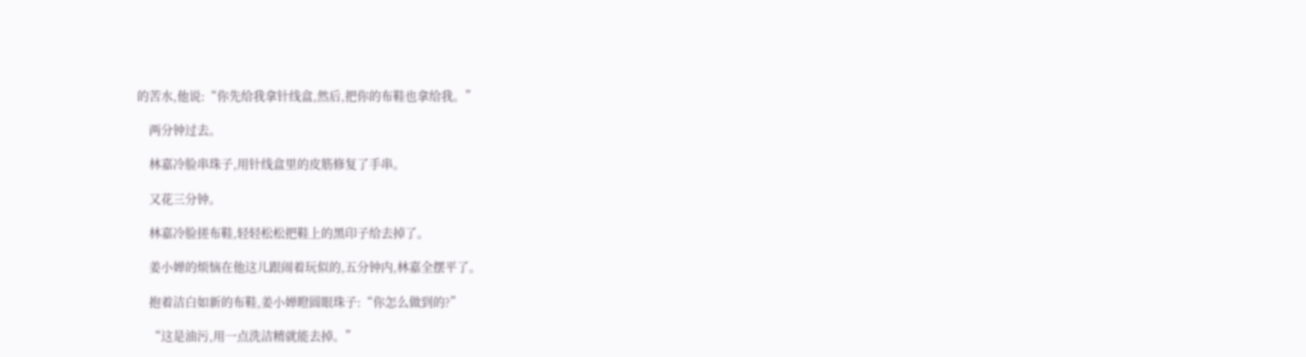的苦水,他说:“你先给我拿针线盒,然后,把你的布鞋也拿给我。”

    两分钟过去。

    林嘉冷脸串珠子,用针线盒里的皮筋修复了手串。

    又花三分钟。

    林嘉冷脸搓布鞋,轻轻松松把鞋上的黑印子给去掉了。

    姜小婵的烦恼在他这儿跟闹着玩似的,五分钟内,林嘉全摆平了。

    抱着洁白如新的布鞋,姜小婵瞪圆眼珠子:“你怎么做到的?”

    “这是油污,用一点洗洁精就能去掉。”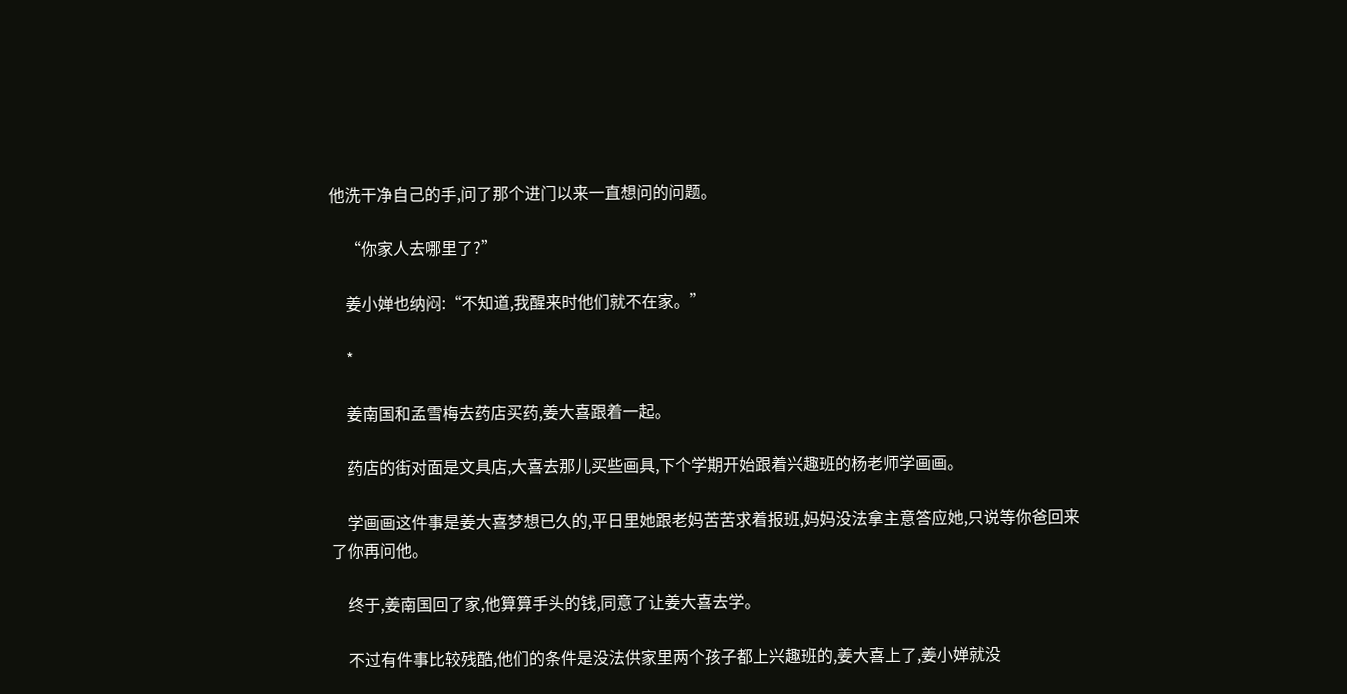他洗干净自己的手,问了那个进门以来一直想问的问题。

    “你家人去哪里了?”

    姜小婵也纳闷:“不知道,我醒来时他们就不在家。”

    *

    姜南国和孟雪梅去药店买药,姜大喜跟着一起。

    药店的街对面是文具店,大喜去那儿买些画具,下个学期开始跟着兴趣班的杨老师学画画。

    学画画这件事是姜大喜梦想已久的,平日里她跟老妈苦苦求着报班,妈妈没法拿主意答应她,只说等你爸回来了你再问他。

    终于,姜南国回了家,他算算手头的钱,同意了让姜大喜去学。

    不过有件事比较残酷,他们的条件是没法供家里两个孩子都上兴趣班的,姜大喜上了,姜小婵就没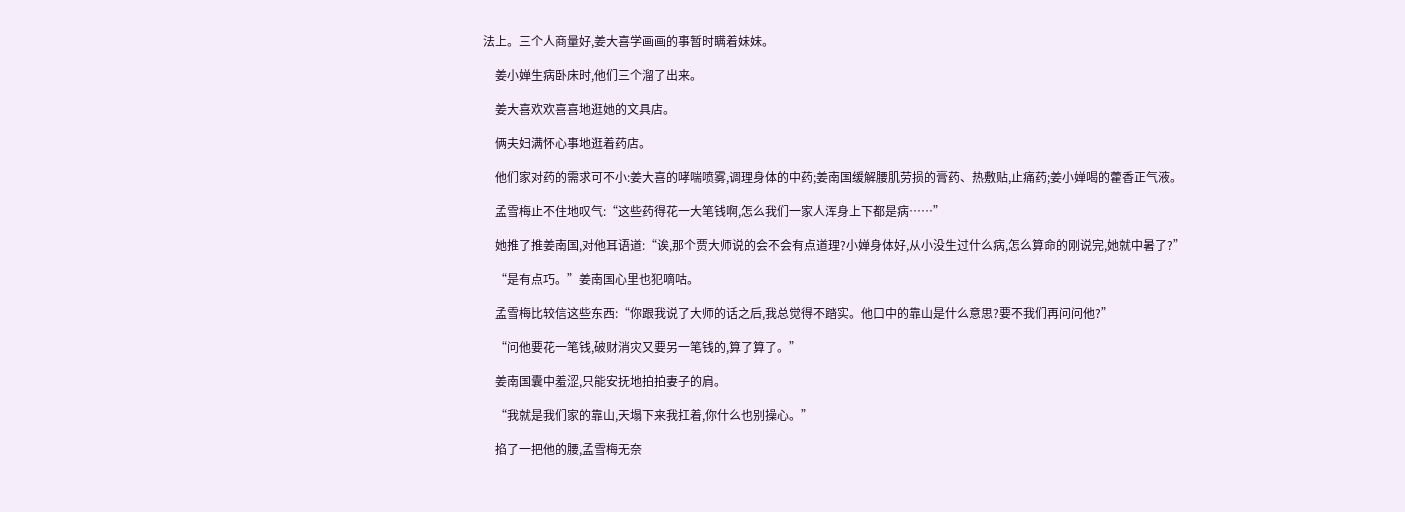法上。三个人商量好,姜大喜学画画的事暂时瞒着妹妹。

    姜小婵生病卧床时,他们三个溜了出来。

    姜大喜欢欢喜喜地逛她的文具店。

    俩夫妇满怀心事地逛着药店。

    他们家对药的需求可不小:姜大喜的哮喘喷雾,调理身体的中药;姜南国缓解腰肌劳损的膏药、热敷贴,止痛药;姜小婵喝的藿香正气液。

    孟雪梅止不住地叹气:“这些药得花一大笔钱啊,怎么我们一家人浑身上下都是病……”

    她推了推姜南国,对他耳语道:“诶,那个贾大师说的会不会有点道理?小婵身体好,从小没生过什么病,怎么算命的刚说完,她就中暑了?”

    “是有点巧。”姜南国心里也犯嘀咕。

    孟雪梅比较信这些东西:“你跟我说了大师的话之后,我总觉得不踏实。他口中的靠山是什么意思?要不我们再问问他?”

    “问他要花一笔钱,破财消灾又要另一笔钱的,算了算了。”

    姜南国囊中羞涩,只能安抚地拍拍妻子的肩。

    “我就是我们家的靠山,天塌下来我扛着,你什么也别操心。”

    掐了一把他的腰,孟雪梅无奈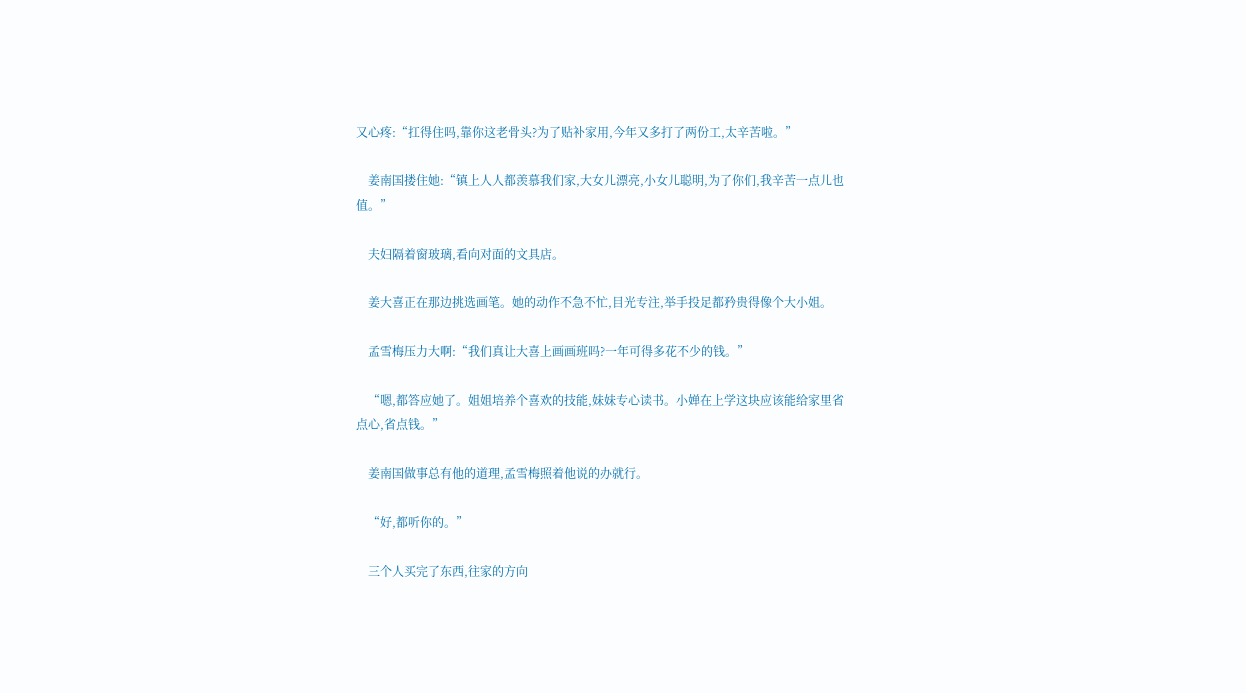又心疼:“扛得住吗,靠你这老骨头?为了贴补家用,今年又多打了两份工,太辛苦啦。”

    姜南国搂住她:“镇上人人都羡慕我们家,大女儿漂亮,小女儿聪明,为了你们,我辛苦一点儿也值。”

    夫妇隔着窗玻璃,看向对面的文具店。

    姜大喜正在那边挑选画笔。她的动作不急不忙,目光专注,举手投足都矜贵得像个大小姐。

    孟雪梅压力大啊:“我们真让大喜上画画班吗?一年可得多花不少的钱。”

    “嗯,都答应她了。姐姐培养个喜欢的技能,妹妹专心读书。小婵在上学这块应该能给家里省点心,省点钱。”

    姜南国做事总有他的道理,孟雪梅照着他说的办就行。

    “好,都听你的。”

    三个人买完了东西,往家的方向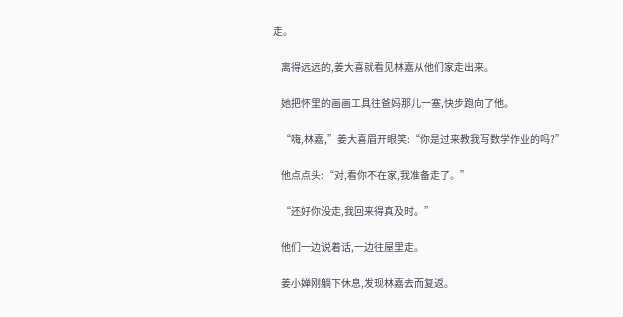走。

    离得远远的,姜大喜就看见林嘉从他们家走出来。

    她把怀里的画画工具往爸妈那儿一塞,快步跑向了他。

    “嗨,林嘉,”姜大喜眉开眼笑:“你是过来教我写数学作业的吗?”

    他点点头:“对,看你不在家,我准备走了。”

    “还好你没走,我回来得真及时。”

    他们一边说着话,一边往屋里走。

    姜小婵刚躺下休息,发现林嘉去而复返。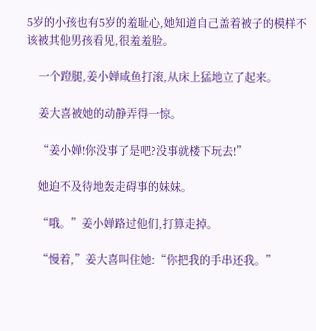5岁的小孩也有5岁的羞耻心,她知道自己盖着被子的模样不该被其他男孩看见,很羞羞脸。

    一个蹬腿,姜小婵咸鱼打滚,从床上猛地立了起来。

    姜大喜被她的动静弄得一惊。

    “姜小婵!你没事了是吧?没事就楼下玩去!”

    她迫不及待地轰走碍事的妹妹。

    “哦。”姜小婵路过他们,打算走掉。

    “慢着,”姜大喜叫住她:“你把我的手串还我。”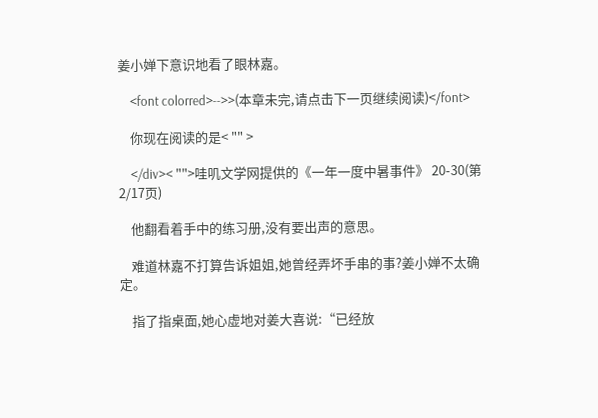姜小婵下意识地看了眼林嘉。

    <font colorred>-->>(本章未完,请点击下一页继续阅读)</font>

    你现在阅读的是< "" >

    </div>< "">哇叽文学网提供的《一年一度中暑事件》 20-30(第2/17页)

    他翻看着手中的练习册,没有要出声的意思。

    难道林嘉不打算告诉姐姐,她曾经弄坏手串的事?姜小婵不太确定。

    指了指桌面,她心虚地对姜大喜说:“已经放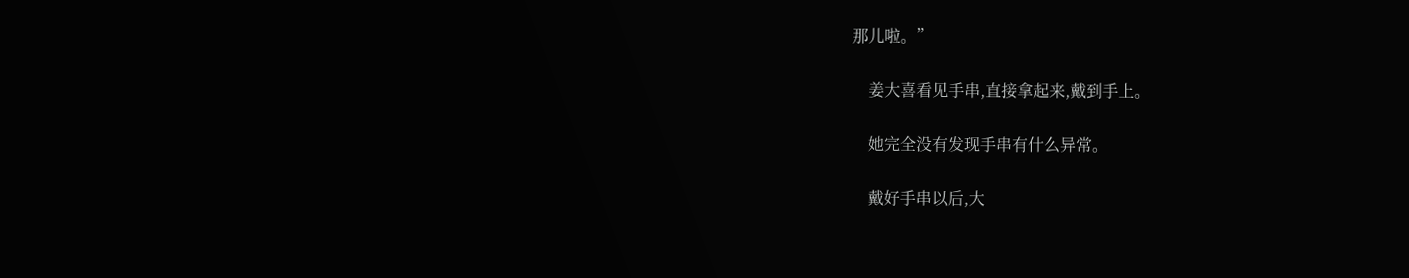那儿啦。”

    姜大喜看见手串,直接拿起来,戴到手上。

    她完全没有发现手串有什么异常。

    戴好手串以后,大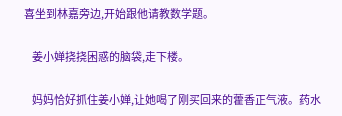喜坐到林嘉旁边,开始跟他请教数学题。

    姜小婵挠挠困惑的脑袋,走下楼。

    妈妈恰好抓住姜小婵,让她喝了刚买回来的藿香正气液。药水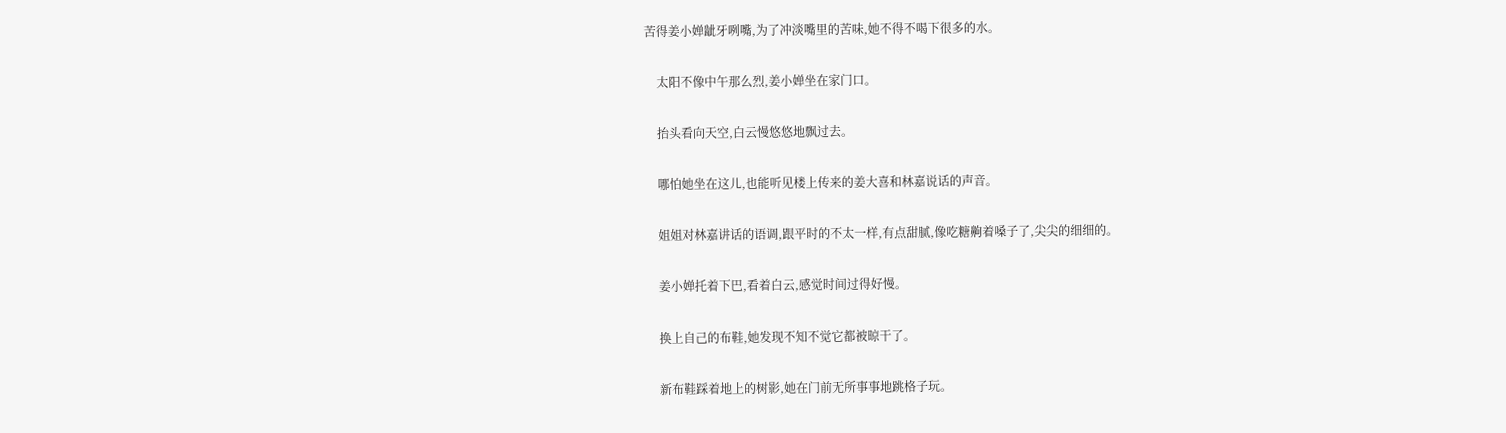苦得姜小婵龇牙咧嘴,为了冲淡嘴里的苦味,她不得不喝下很多的水。

    太阳不像中午那么烈,姜小婵坐在家门口。

    抬头看向天空,白云慢悠悠地飘过去。

    哪怕她坐在这儿,也能听见楼上传来的姜大喜和林嘉说话的声音。

    姐姐对林嘉讲话的语调,跟平时的不太一样,有点甜腻,像吃糖齁着嗓子了,尖尖的细细的。

    姜小婵托着下巴,看着白云,感觉时间过得好慢。

    换上自己的布鞋,她发现不知不觉它都被晾干了。

    新布鞋踩着地上的树影,她在门前无所事事地跳格子玩。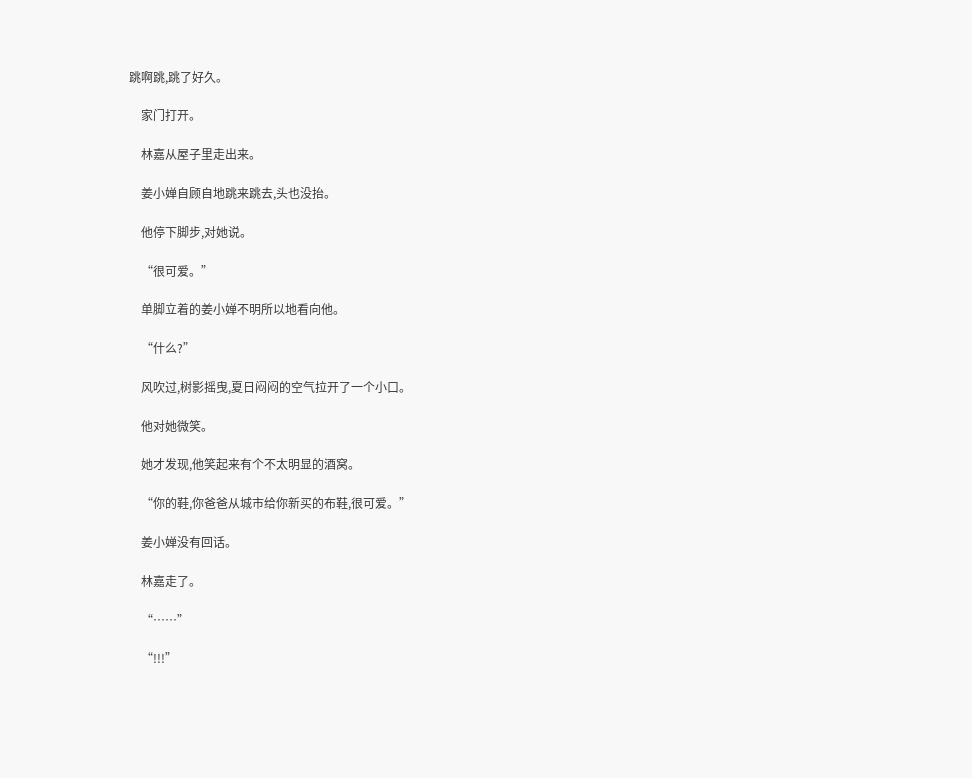跳啊跳,跳了好久。

    家门打开。

    林嘉从屋子里走出来。

    姜小婵自顾自地跳来跳去,头也没抬。

    他停下脚步,对她说。

    “很可爱。”

    单脚立着的姜小婵不明所以地看向他。

    “什么?”

    风吹过,树影摇曳,夏日闷闷的空气拉开了一个小口。

    他对她微笑。

    她才发现,他笑起来有个不太明显的酒窝。

    “你的鞋,你爸爸从城市给你新买的布鞋,很可爱。”

    姜小婵没有回话。

    林嘉走了。

    “……”

    “!!!”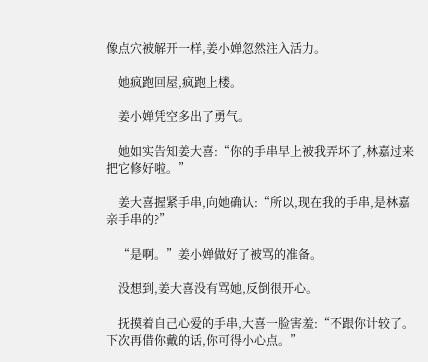像点穴被解开一样,姜小婵忽然注入活力。

    她疯跑回屋,疯跑上楼。

    姜小婵凭空多出了勇气。

    她如实告知姜大喜:“你的手串早上被我弄坏了,林嘉过来把它修好啦。”

    姜大喜握紧手串,向她确认:“所以,现在我的手串,是林嘉亲手串的?”

    “是啊。”姜小婵做好了被骂的准备。

    没想到,姜大喜没有骂她,反倒很开心。

    抚摸着自己心爱的手串,大喜一脸害羞:“不跟你计较了。下次再借你戴的话,你可得小心点。”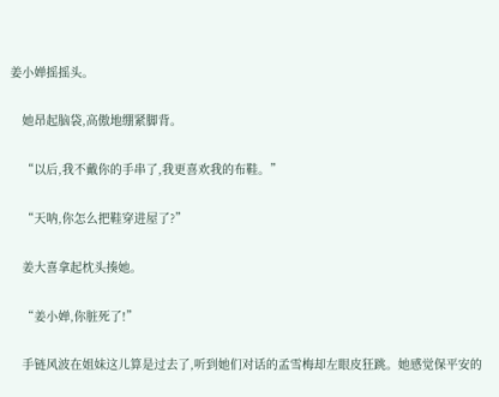姜小婵摇摇头。

    她昂起脑袋,高傲地绷紧脚背。

    “以后,我不戴你的手串了,我更喜欢我的布鞋。”

    “天呐,你怎么把鞋穿进屋了?”

    姜大喜拿起枕头揍她。

    “姜小婵,你脏死了!”

    手链风波在姐妹这儿算是过去了,听到她们对话的孟雪梅却左眼皮狂跳。她感觉保平安的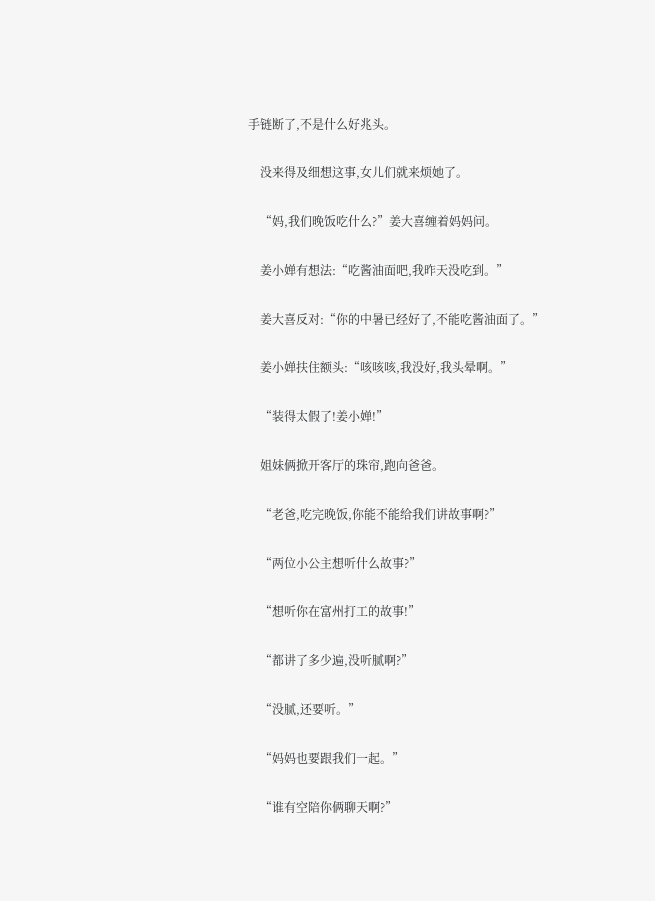手链断了,不是什么好兆头。

    没来得及细想这事,女儿们就来烦她了。

    “妈,我们晚饭吃什么?”姜大喜缠着妈妈问。

    姜小婵有想法:“吃酱油面吧,我昨天没吃到。”

    姜大喜反对:“你的中暑已经好了,不能吃酱油面了。”

    姜小婵扶住额头:“咳咳咳,我没好,我头晕啊。”

    “装得太假了!姜小婵!”

    姐妹俩掀开客厅的珠帘,跑向爸爸。

    “老爸,吃完晚饭,你能不能给我们讲故事啊?”

    “两位小公主想听什么故事?”

    “想听你在富州打工的故事!”

    “都讲了多少遍,没听腻啊?”

    “没腻,还要听。”

    “妈妈也要跟我们一起。”

    “谁有空陪你俩聊天啊?”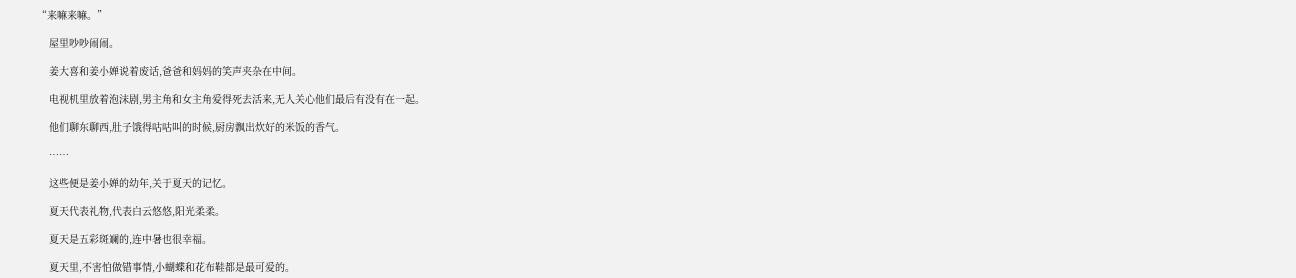“来嘛来嘛。”

    屋里吵吵闹闹。

    姜大喜和姜小婵说着废话,爸爸和妈妈的笑声夹杂在中间。

    电视机里放着泡沫剧,男主角和女主角爱得死去活来,无人关心他们最后有没有在一起。

    他们聊东聊西,肚子饿得咕咕叫的时候,厨房飘出炊好的米饭的香气。

    ……

    这些便是姜小婵的幼年,关于夏天的记忆。

    夏天代表礼物,代表白云悠悠,阳光柔柔。

    夏天是五彩斑斓的,连中暑也很幸福。

    夏天里,不害怕做错事情,小蝴蝶和花布鞋都是最可爱的。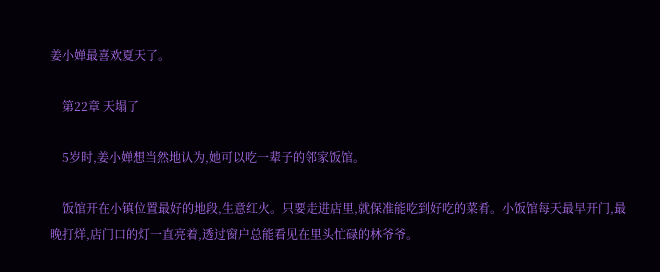姜小婵最喜欢夏天了。

    第22章 天塌了

    5岁时,姜小婵想当然地认为,她可以吃一辈子的邻家饭馆。

    饭馆开在小镇位置最好的地段,生意红火。只要走进店里,就保准能吃到好吃的菜肴。小饭馆每天最早开门,最晚打烊,店门口的灯一直亮着,透过窗户总能看见在里头忙碌的林爷爷。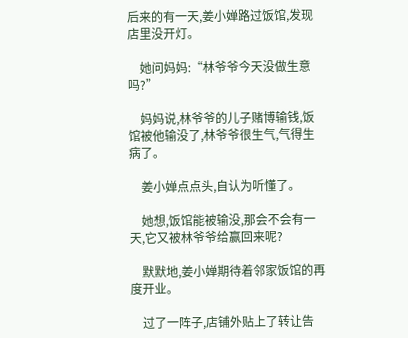后来的有一天,姜小婵路过饭馆,发现店里没开灯。

    她问妈妈:“林爷爷今天没做生意吗?”

    妈妈说,林爷爷的儿子赌博输钱,饭馆被他输没了,林爷爷很生气,气得生病了。

    姜小婵点点头,自认为听懂了。

    她想,饭馆能被输没,那会不会有一天,它又被林爷爷给赢回来呢?

    默默地,姜小婵期待着邻家饭馆的再度开业。

    过了一阵子,店铺外贴上了转让告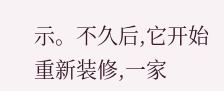示。不久后,它开始重新装修,一家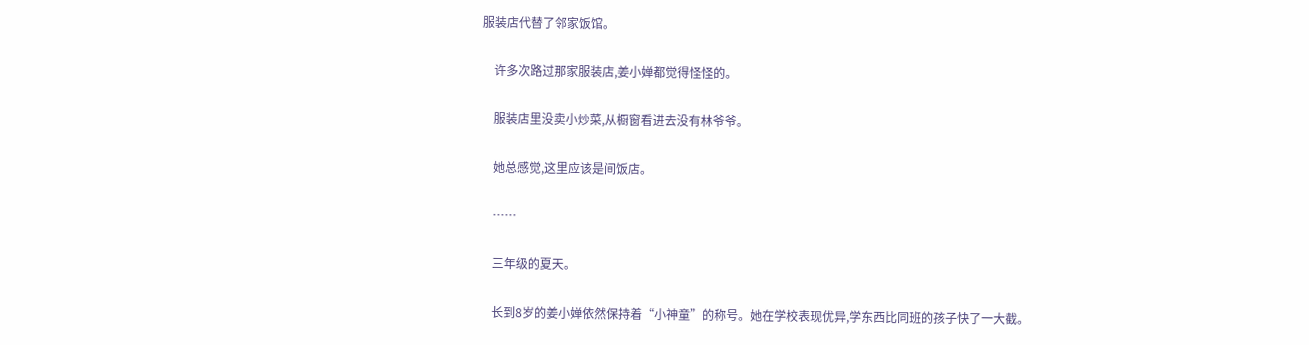服装店代替了邻家饭馆。

    许多次路过那家服装店,姜小婵都觉得怪怪的。

    服装店里没卖小炒菜,从橱窗看进去没有林爷爷。

    她总感觉,这里应该是间饭店。

    ……

    三年级的夏天。

    长到8岁的姜小婵依然保持着“小神童”的称号。她在学校表现优异,学东西比同班的孩子快了一大截。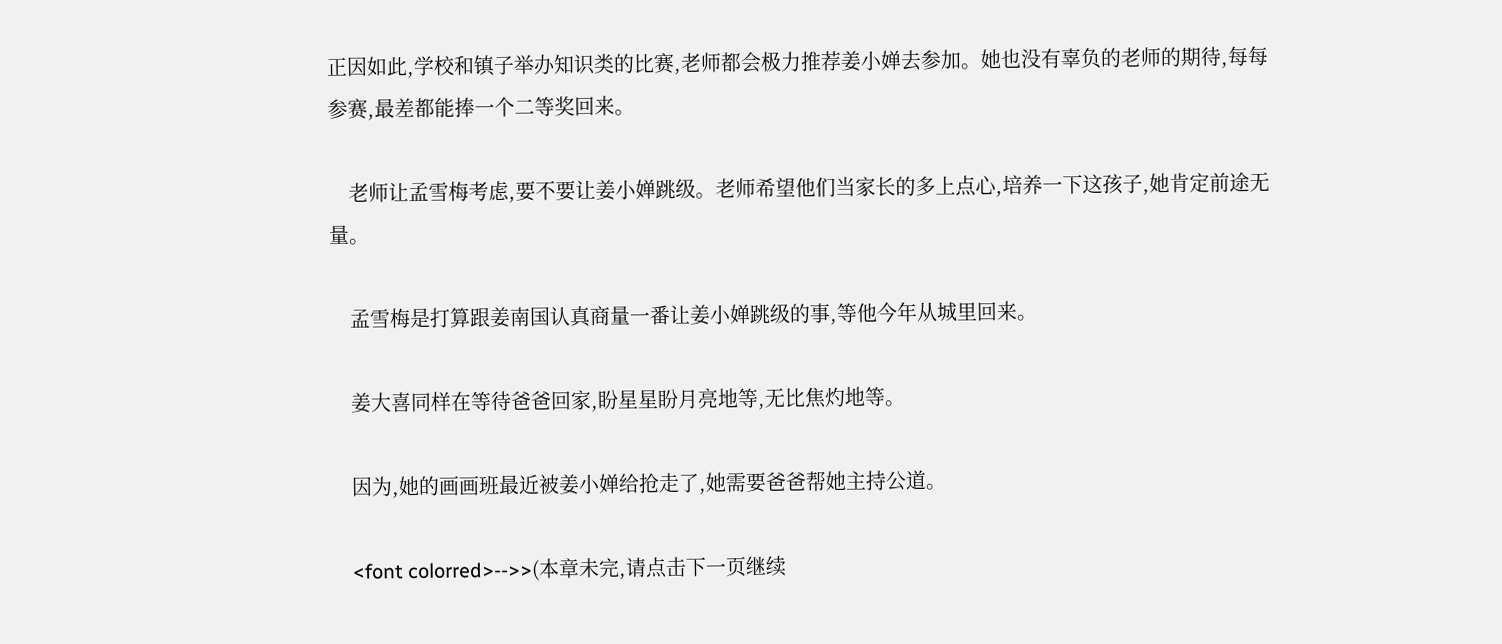正因如此,学校和镇子举办知识类的比赛,老师都会极力推荐姜小婵去参加。她也没有辜负的老师的期待,每每参赛,最差都能捧一个二等奖回来。

    老师让孟雪梅考虑,要不要让姜小婵跳级。老师希望他们当家长的多上点心,培养一下这孩子,她肯定前途无量。

    孟雪梅是打算跟姜南国认真商量一番让姜小婵跳级的事,等他今年从城里回来。

    姜大喜同样在等待爸爸回家,盼星星盼月亮地等,无比焦灼地等。

    因为,她的画画班最近被姜小婵给抢走了,她需要爸爸帮她主持公道。

    <font colorred>-->>(本章未完,请点击下一页继续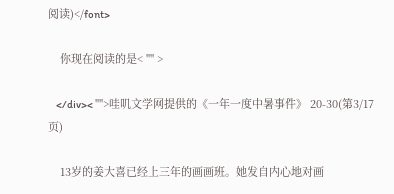阅读)</font>

    你现在阅读的是< "" >

    </div>< "">哇叽文学网提供的《一年一度中暑事件》 20-30(第3/17页)

    13岁的姜大喜已经上三年的画画班。她发自内心地对画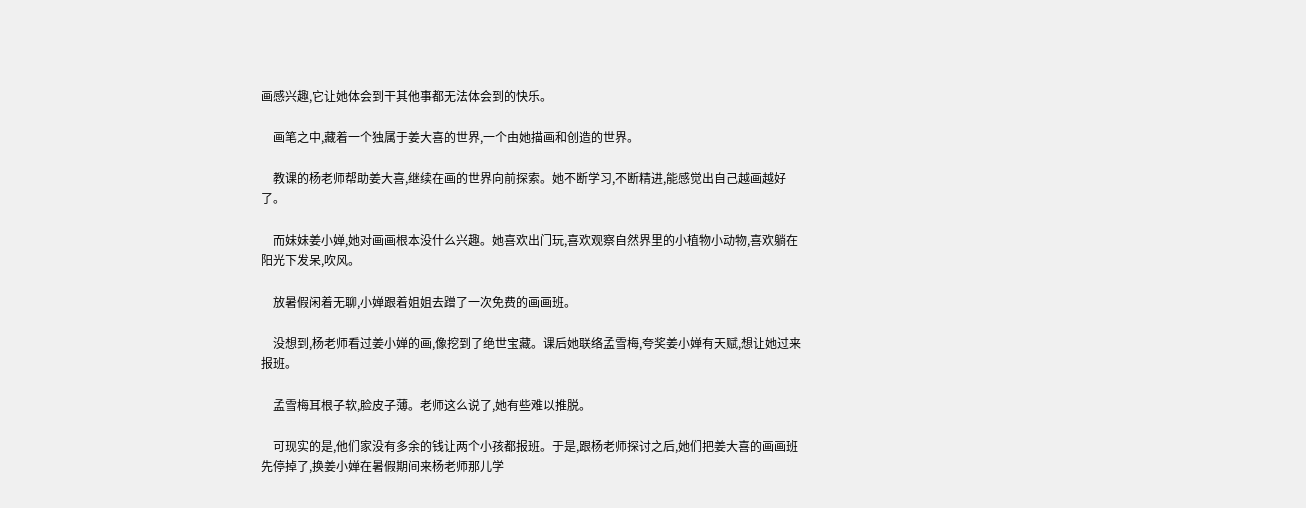画感兴趣,它让她体会到干其他事都无法体会到的快乐。

    画笔之中,藏着一个独属于姜大喜的世界,一个由她描画和创造的世界。

    教课的杨老师帮助姜大喜,继续在画的世界向前探索。她不断学习,不断精进,能感觉出自己越画越好了。

    而妹妹姜小婵,她对画画根本没什么兴趣。她喜欢出门玩,喜欢观察自然界里的小植物小动物,喜欢躺在阳光下发呆,吹风。

    放暑假闲着无聊,小婵跟着姐姐去蹭了一次免费的画画班。

    没想到,杨老师看过姜小婵的画,像挖到了绝世宝藏。课后她联络孟雪梅,夸奖姜小婵有天赋,想让她过来报班。

    孟雪梅耳根子软,脸皮子薄。老师这么说了,她有些难以推脱。

    可现实的是,他们家没有多余的钱让两个小孩都报班。于是,跟杨老师探讨之后,她们把姜大喜的画画班先停掉了,换姜小婵在暑假期间来杨老师那儿学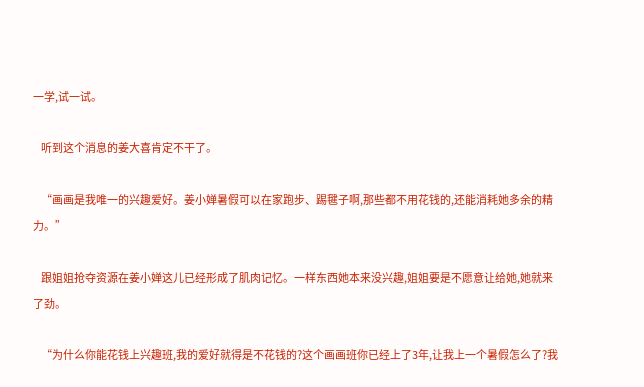一学,试一试。

    听到这个消息的姜大喜肯定不干了。

    “画画是我唯一的兴趣爱好。姜小婵暑假可以在家跑步、踢毽子啊,那些都不用花钱的,还能消耗她多余的精力。”

    跟姐姐抢夺资源在姜小婵这儿已经形成了肌肉记忆。一样东西她本来没兴趣,姐姐要是不愿意让给她,她就来了劲。

    “为什么你能花钱上兴趣班,我的爱好就得是不花钱的?这个画画班你已经上了3年,让我上一个暑假怎么了?我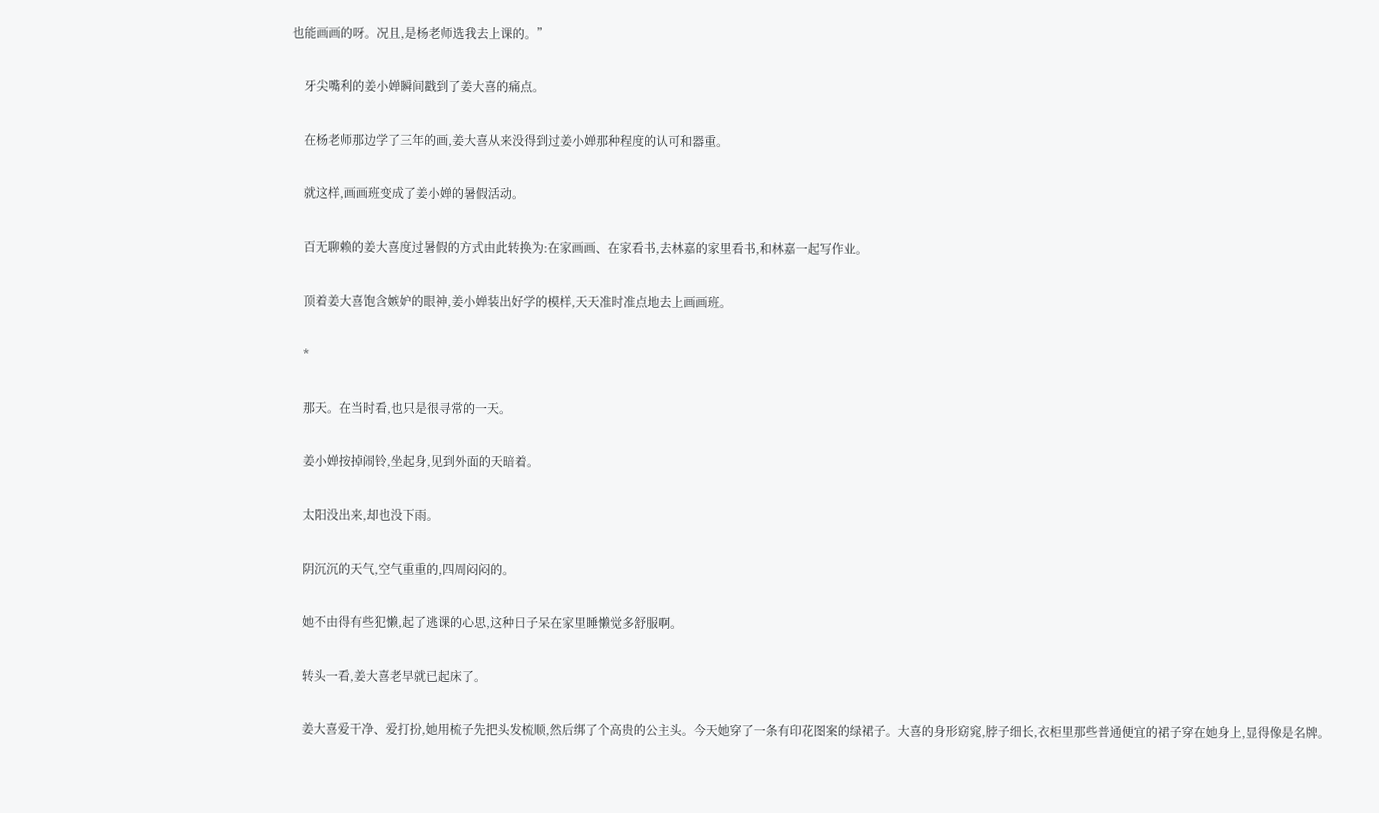也能画画的呀。况且,是杨老师选我去上课的。”

    牙尖嘴利的姜小婵瞬间戳到了姜大喜的痛点。

    在杨老师那边学了三年的画,姜大喜从来没得到过姜小婵那种程度的认可和器重。

    就这样,画画班变成了姜小婵的暑假活动。

    百无聊赖的姜大喜度过暑假的方式由此转换为:在家画画、在家看书,去林嘉的家里看书,和林嘉一起写作业。

    顶着姜大喜饱含嫉妒的眼神,姜小婵装出好学的模样,天天准时准点地去上画画班。

    *

    那天。在当时看,也只是很寻常的一天。

    姜小婵按掉闹铃,坐起身,见到外面的天暗着。

    太阳没出来,却也没下雨。

    阴沉沉的天气,空气重重的,四周闷闷的。

    她不由得有些犯懒,起了逃课的心思,这种日子呆在家里睡懒觉多舒服啊。

    转头一看,姜大喜老早就已起床了。

    姜大喜爱干净、爱打扮,她用梳子先把头发梳顺,然后绑了个高贵的公主头。今天她穿了一条有印花图案的绿裙子。大喜的身形窈窕,脖子细长,衣柜里那些普通便宜的裙子穿在她身上,显得像是名牌。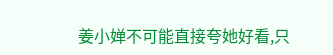姜小婵不可能直接夸她好看,只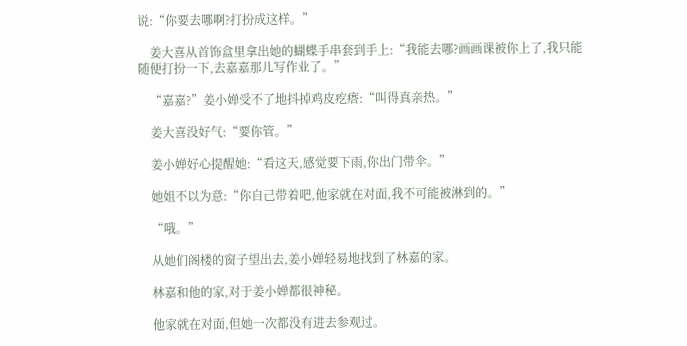说:“你要去哪啊?打扮成这样。”

    姜大喜从首饰盒里拿出她的蝴蝶手串套到手上:“我能去哪?画画课被你上了,我只能随便打扮一下,去嘉嘉那儿写作业了。”

    “嘉嘉?”姜小婵受不了地抖掉鸡皮疙瘩:“叫得真亲热。”

    姜大喜没好气:“要你管。”

    姜小婵好心提醒她:“看这天,感觉要下雨,你出门带伞。”

    她姐不以为意:“你自己带着吧,他家就在对面,我不可能被淋到的。”

    “哦。”

    从她们阁楼的窗子望出去,姜小婵轻易地找到了林嘉的家。

    林嘉和他的家,对于姜小婵都很神秘。

    他家就在对面,但她一次都没有进去参观过。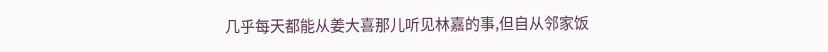几乎每天都能从姜大喜那儿听见林嘉的事,但自从邻家饭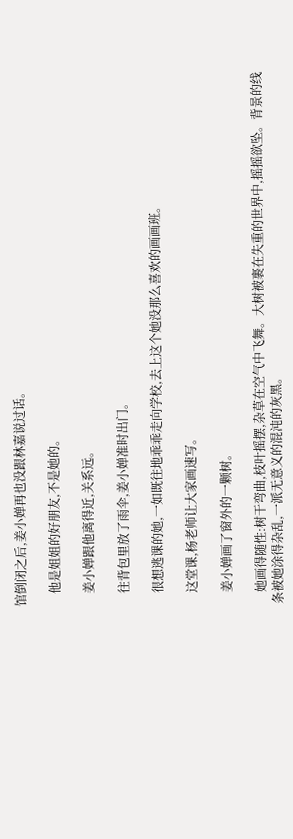馆倒闭之后,姜小婵再也没跟林嘉说过话。

    他是姐姐的好朋友,不是她的。

    姜小婵跟他离得近,关系远。

    往背包里放了雨伞,姜小婵准时出门。

    很想逃课的她,一如既往地乖乖走向学校,去上这个她没那么喜欢的画画班。

    这堂课,杨老师让大家画速写。

    姜小婵画了窗外的一颗树。

    她画得随性:树干弯曲,枝叶摇摆,杂草在空气中飞舞。大树被裹在失重的世界中,摇摇欲坠。背景的线条被她涂得杂乱,一派无意义的混沌的灰黑。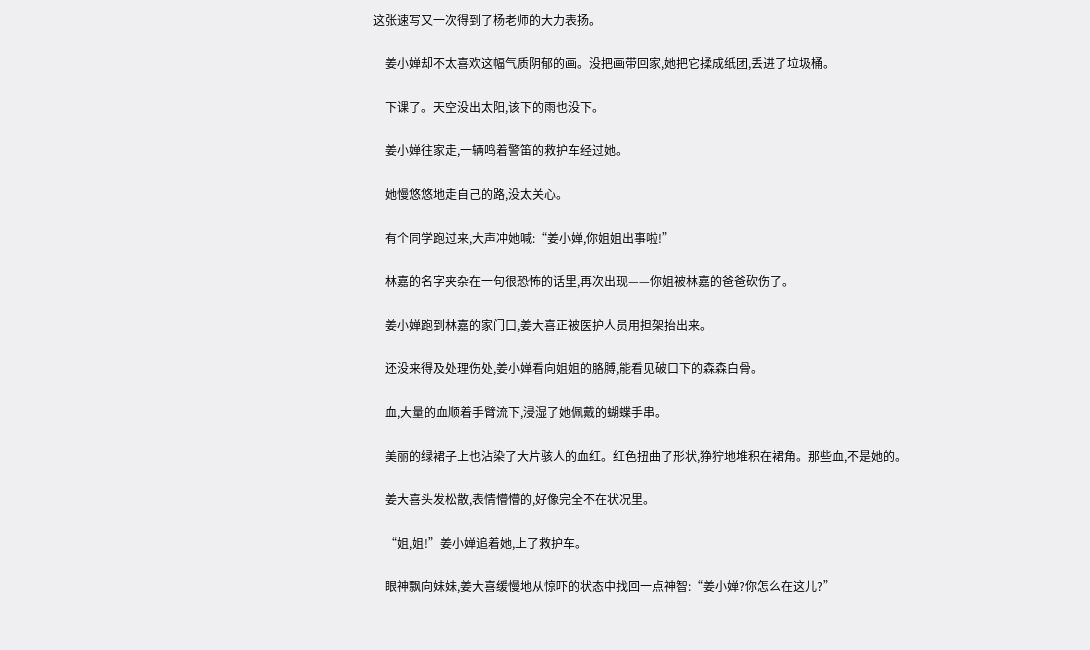这张速写又一次得到了杨老师的大力表扬。

    姜小婵却不太喜欢这幅气质阴郁的画。没把画带回家,她把它揉成纸团,丢进了垃圾桶。

    下课了。天空没出太阳,该下的雨也没下。

    姜小婵往家走,一辆鸣着警笛的救护车经过她。

    她慢悠悠地走自己的路,没太关心。

    有个同学跑过来,大声冲她喊:“姜小婵,你姐姐出事啦!”

    林嘉的名字夹杂在一句很恐怖的话里,再次出现——你姐被林嘉的爸爸砍伤了。

    姜小婵跑到林嘉的家门口,姜大喜正被医护人员用担架抬出来。

    还没来得及处理伤处,姜小婵看向姐姐的胳膊,能看见破口下的森森白骨。

    血,大量的血顺着手臂流下,浸湿了她佩戴的蝴蝶手串。

    美丽的绿裙子上也沾染了大片骇人的血红。红色扭曲了形状,狰狞地堆积在裙角。那些血,不是她的。

    姜大喜头发松散,表情懵懵的,好像完全不在状况里。

    “姐,姐!”姜小婵追着她,上了救护车。

    眼神飘向妹妹,姜大喜缓慢地从惊吓的状态中找回一点神智:“姜小婵?你怎么在这儿?”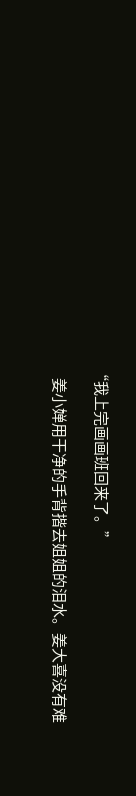“我上完画画班回来了。”

    姜小婵用干净的手背揩去姐姐的泪水。姜大喜没有难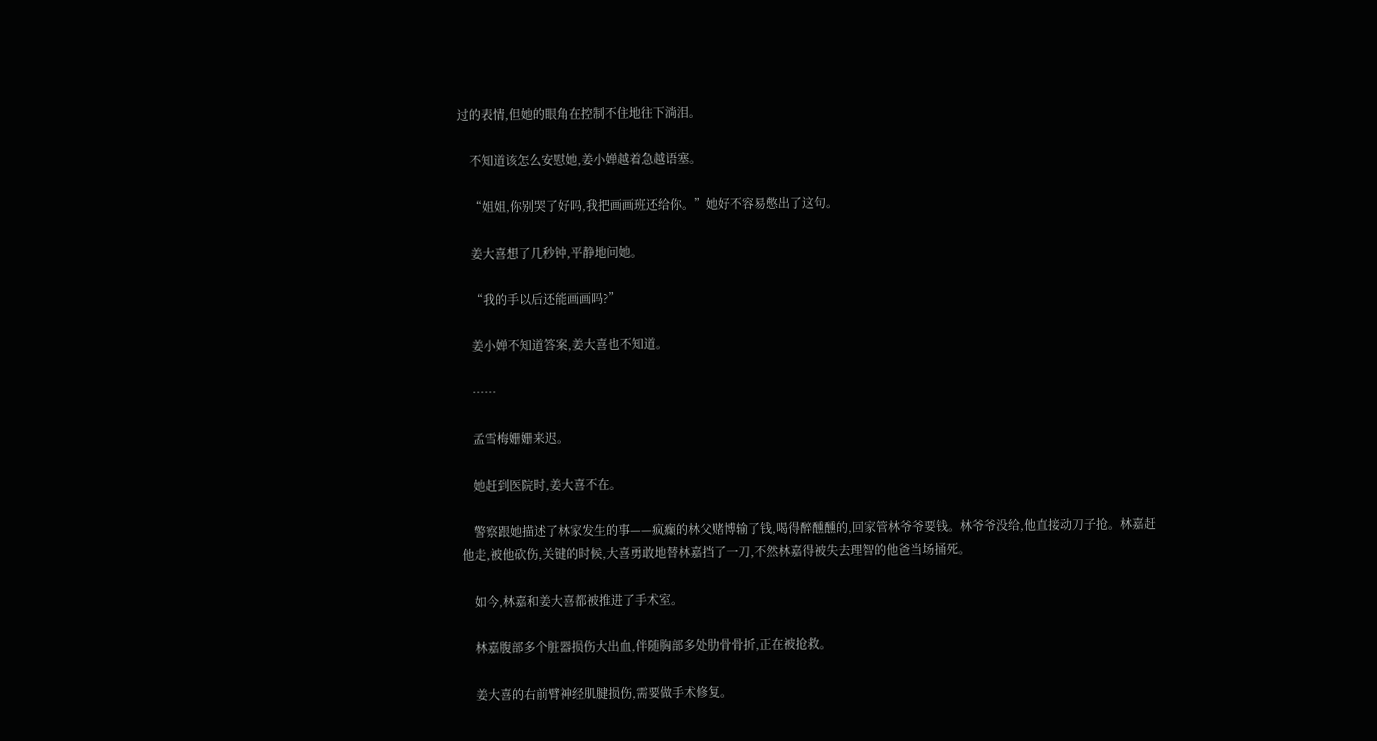过的表情,但她的眼角在控制不住地往下淌泪。

    不知道该怎么安慰她,姜小婵越着急越语塞。

    “姐姐,你别哭了好吗,我把画画班还给你。”她好不容易憋出了这句。

    姜大喜想了几秒钟,平静地问她。

    “我的手以后还能画画吗?”

    姜小婵不知道答案,姜大喜也不知道。

    ……

    孟雪梅姗姗来迟。

    她赶到医院时,姜大喜不在。

    警察跟她描述了林家发生的事——疯癫的林父赌博输了钱,喝得醉醺醺的,回家管林爷爷要钱。林爷爷没给,他直接动刀子抢。林嘉赶他走,被他砍伤,关键的时候,大喜勇敢地替林嘉挡了一刀,不然林嘉得被失去理智的他爸当场捅死。

    如今,林嘉和姜大喜都被推进了手术室。

    林嘉腹部多个脏器损伤大出血,伴随胸部多处肋骨骨折,正在被抢救。

    姜大喜的右前臂神经肌腱损伤,需要做手术修复。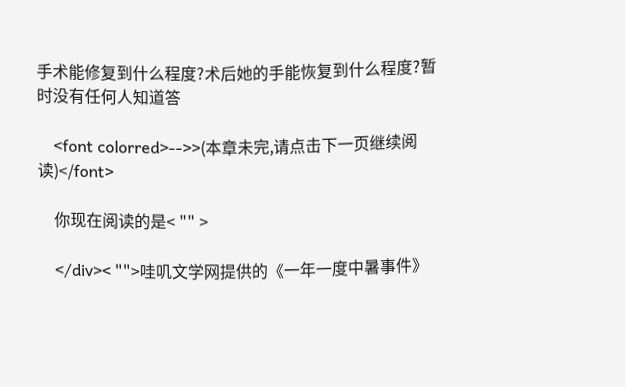手术能修复到什么程度?术后她的手能恢复到什么程度?暂时没有任何人知道答

    <font colorred>-->>(本章未完,请点击下一页继续阅读)</font>

    你现在阅读的是< "" >

    </div>< "">哇叽文学网提供的《一年一度中暑事件》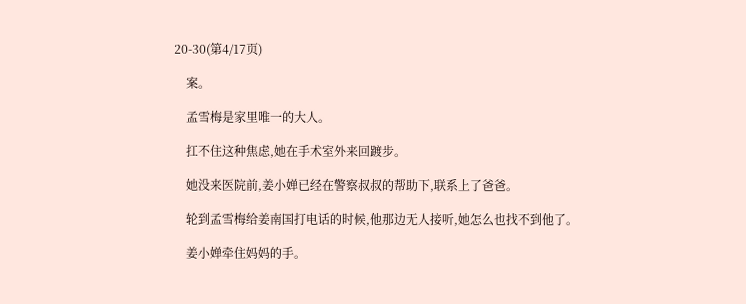20-30(第4/17页)

    案。

    孟雪梅是家里唯一的大人。

    扛不住这种焦虑,她在手术室外来回踱步。

    她没来医院前,姜小婵已经在警察叔叔的帮助下,联系上了爸爸。

    轮到孟雪梅给姜南国打电话的时候,他那边无人接听,她怎么也找不到他了。

    姜小婵牵住妈妈的手。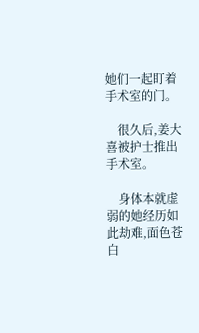她们一起盯着手术室的门。

    很久后,姜大喜被护士推出手术室。

    身体本就虚弱的她经历如此劫难,面色苍白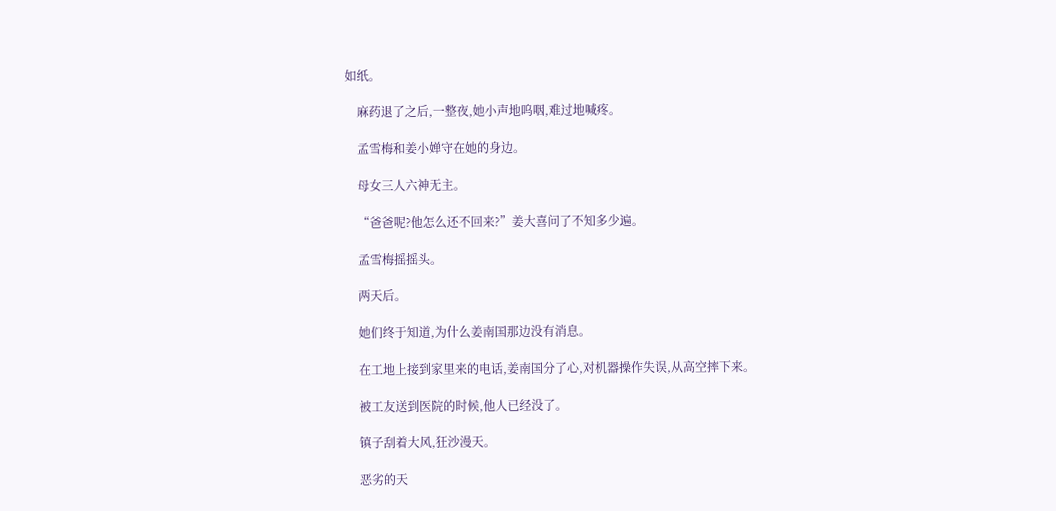如纸。

    麻药退了之后,一整夜,她小声地呜咽,难过地喊疼。

    孟雪梅和姜小婵守在她的身边。

    母女三人六神无主。

    “爸爸呢?他怎么还不回来?”姜大喜问了不知多少遍。

    孟雪梅摇摇头。

    两天后。

    她们终于知道,为什么姜南国那边没有消息。

    在工地上接到家里来的电话,姜南国分了心,对机器操作失误,从高空摔下来。

    被工友送到医院的时候,他人已经没了。

    镇子刮着大风,狂沙漫天。

    恶劣的天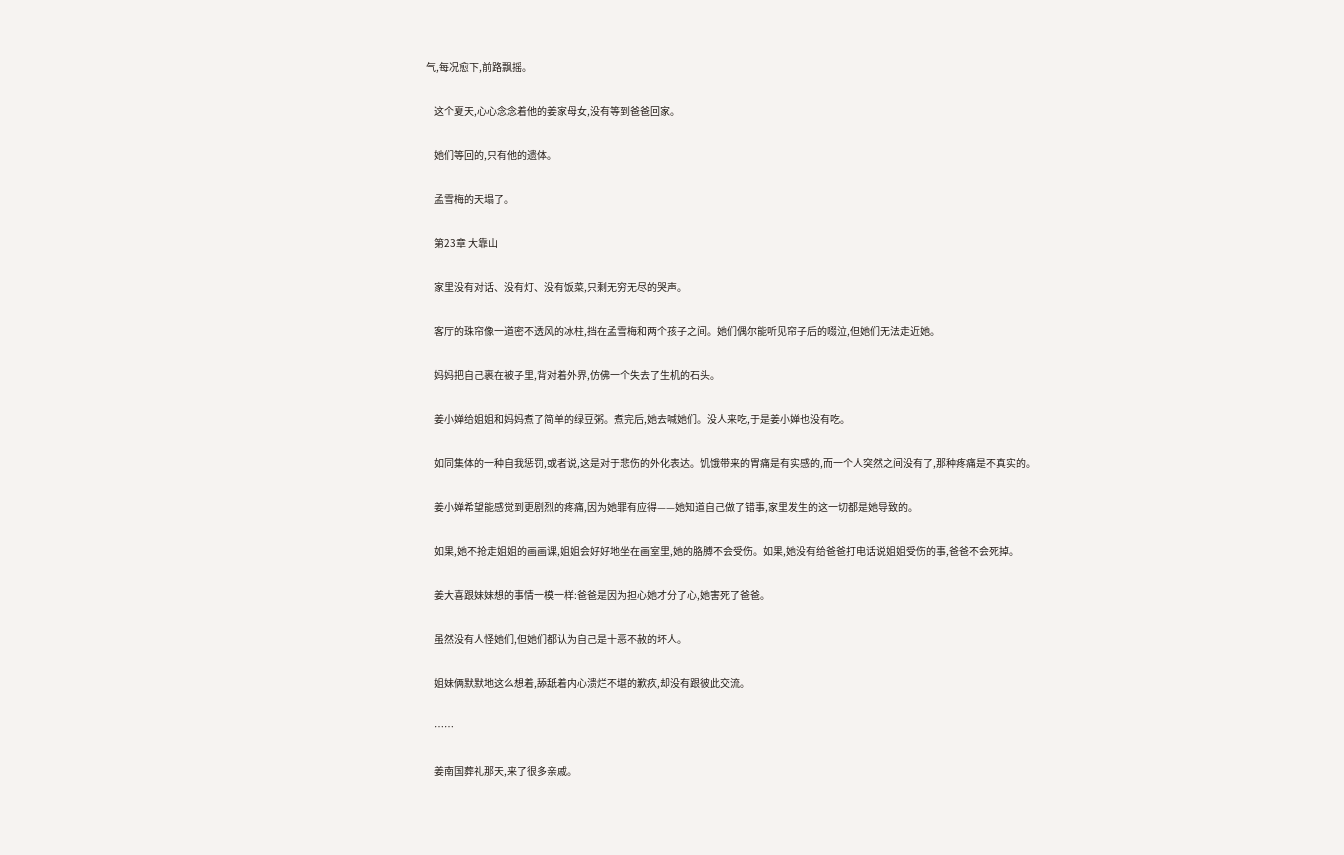气,每况愈下,前路飘摇。

    这个夏天,心心念念着他的姜家母女,没有等到爸爸回家。

    她们等回的,只有他的遗体。

    孟雪梅的天塌了。

    第23章 大靠山

    家里没有对话、没有灯、没有饭菜,只剩无穷无尽的哭声。

    客厅的珠帘像一道密不透风的冰柱,挡在孟雪梅和两个孩子之间。她们偶尔能听见帘子后的啜泣,但她们无法走近她。

    妈妈把自己裹在被子里,背对着外界,仿佛一个失去了生机的石头。

    姜小婵给姐姐和妈妈煮了简单的绿豆粥。煮完后,她去喊她们。没人来吃,于是姜小婵也没有吃。

    如同集体的一种自我惩罚,或者说,这是对于悲伤的外化表达。饥饿带来的胃痛是有实感的,而一个人突然之间没有了,那种疼痛是不真实的。

    姜小婵希望能感觉到更剧烈的疼痛,因为她罪有应得——她知道自己做了错事,家里发生的这一切都是她导致的。

    如果,她不抢走姐姐的画画课,姐姐会好好地坐在画室里,她的胳膊不会受伤。如果,她没有给爸爸打电话说姐姐受伤的事,爸爸不会死掉。

    姜大喜跟妹妹想的事情一模一样:爸爸是因为担心她才分了心,她害死了爸爸。

    虽然没有人怪她们,但她们都认为自己是十恶不赦的坏人。

    姐妹俩默默地这么想着,舔舐着内心溃烂不堪的歉疚,却没有跟彼此交流。

    ……

    姜南国葬礼那天,来了很多亲戚。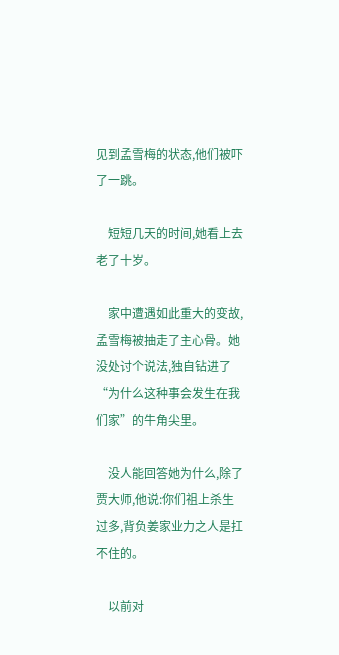见到孟雪梅的状态,他们被吓了一跳。

    短短几天的时间,她看上去老了十岁。

    家中遭遇如此重大的变故,孟雪梅被抽走了主心骨。她没处讨个说法,独自钻进了“为什么这种事会发生在我们家”的牛角尖里。

    没人能回答她为什么,除了贾大师,他说:你们祖上杀生过多,背负姜家业力之人是扛不住的。

    以前对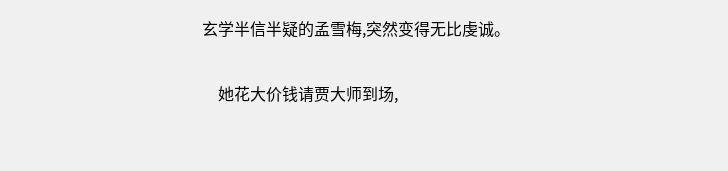玄学半信半疑的孟雪梅,突然变得无比虔诚。

    她花大价钱请贾大师到场,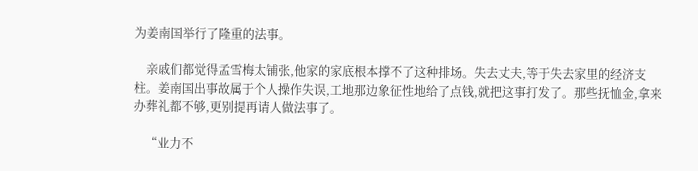为姜南国举行了隆重的法事。

    亲戚们都觉得孟雪梅太铺张,他家的家底根本撑不了这种排场。失去丈夫,等于失去家里的经济支柱。姜南国出事故属于个人操作失误,工地那边象征性地给了点钱,就把这事打发了。那些抚恤金,拿来办葬礼都不够,更别提再请人做法事了。

    “业力不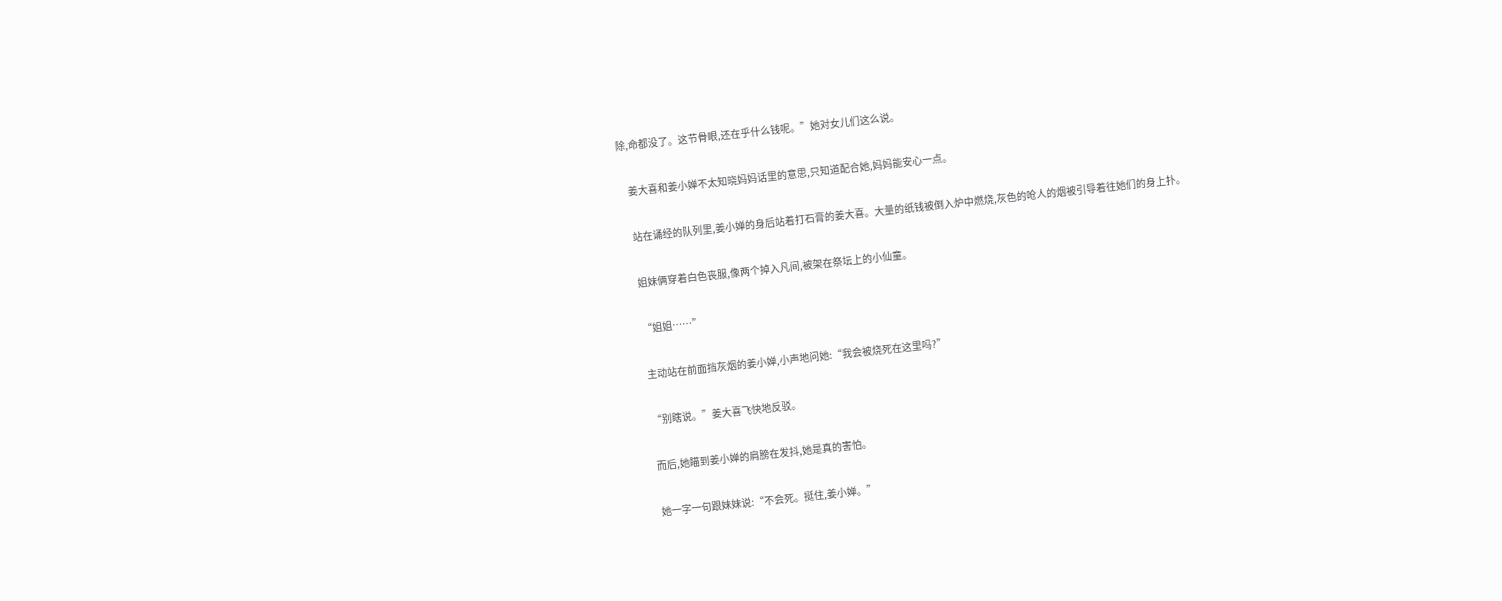除,命都没了。这节骨眼,还在乎什么钱呢。”她对女儿们这么说。

    姜大喜和姜小婵不太知晓妈妈话里的意思,只知道配合她,妈妈能安心一点。

    站在诵经的队列里,姜小婵的身后站着打石膏的姜大喜。大量的纸钱被倒入炉中燃烧,灰色的呛人的烟被引导着往她们的身上扑。

    姐妹俩穿着白色丧服,像两个掉入凡间,被架在祭坛上的小仙童。

    “姐姐……”

    主动站在前面挡灰烟的姜小婵,小声地问她:“我会被烧死在这里吗?”

    “别瞎说。”姜大喜飞快地反驳。

    而后,她瞄到姜小婵的肩膀在发抖,她是真的害怕。

    她一字一句跟妹妹说:“不会死。挺住,姜小婵。”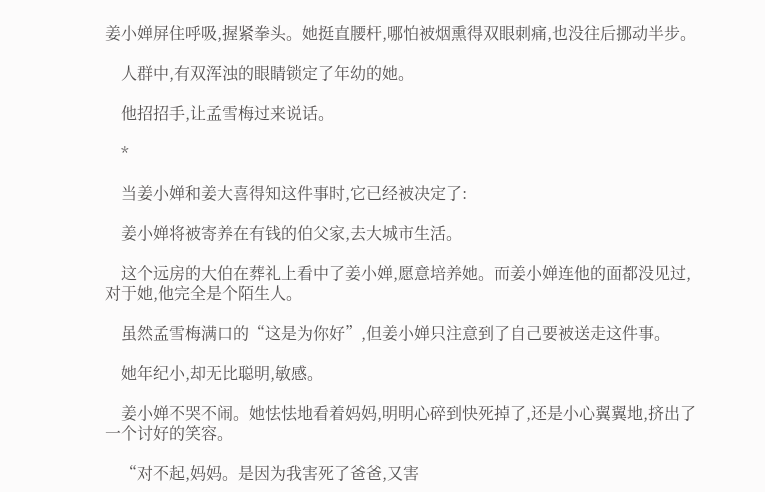姜小婵屏住呼吸,握紧拳头。她挺直腰杆,哪怕被烟熏得双眼刺痛,也没往后挪动半步。

    人群中,有双浑浊的眼睛锁定了年幼的她。

    他招招手,让孟雪梅过来说话。

    *

    当姜小婵和姜大喜得知这件事时,它已经被决定了:

    姜小婵将被寄养在有钱的伯父家,去大城市生活。

    这个远房的大伯在葬礼上看中了姜小婵,愿意培养她。而姜小婵连他的面都没见过,对于她,他完全是个陌生人。

    虽然孟雪梅满口的“这是为你好”,但姜小婵只注意到了自己要被送走这件事。

    她年纪小,却无比聪明,敏感。

    姜小婵不哭不闹。她怯怯地看着妈妈,明明心碎到快死掉了,还是小心翼翼地,挤出了一个讨好的笑容。

    “对不起,妈妈。是因为我害死了爸爸,又害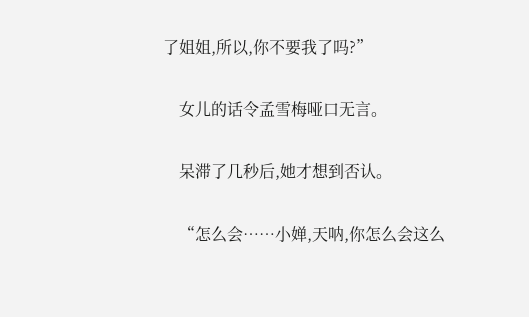了姐姐,所以,你不要我了吗?”

    女儿的话令孟雪梅哑口无言。

    呆滞了几秒后,她才想到否认。

    “怎么会……小婵,天呐,你怎么会这么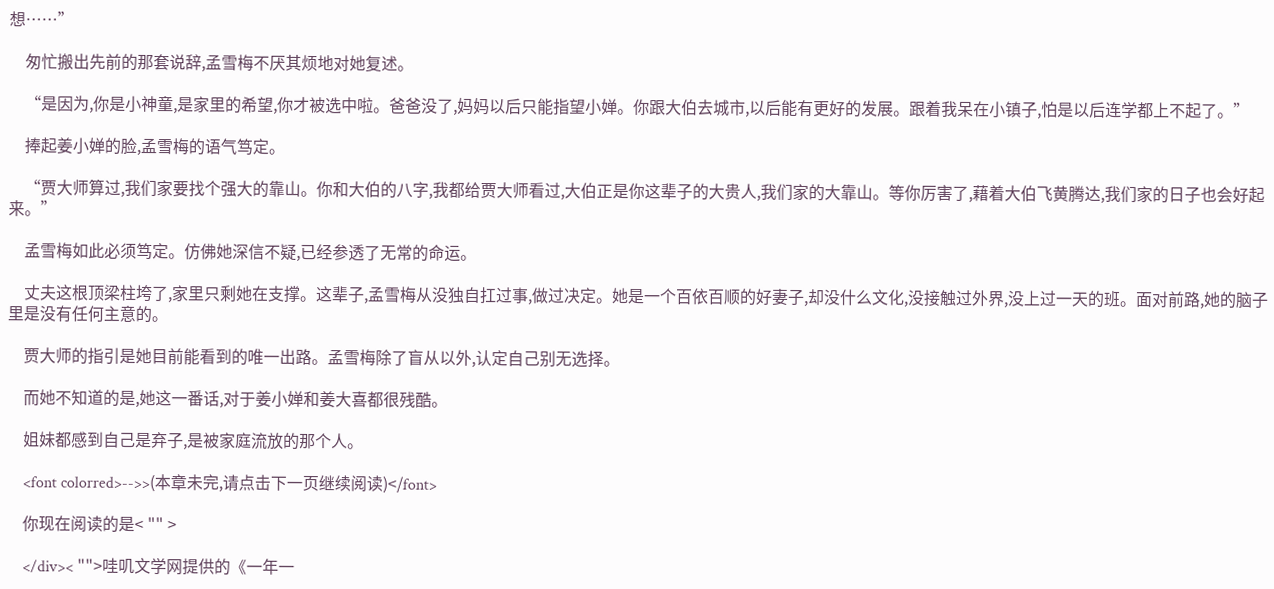想……”

    匆忙搬出先前的那套说辞,孟雪梅不厌其烦地对她复述。

    “是因为,你是小神童,是家里的希望,你才被选中啦。爸爸没了,妈妈以后只能指望小婵。你跟大伯去城市,以后能有更好的发展。跟着我呆在小镇子,怕是以后连学都上不起了。”

    捧起姜小婵的脸,孟雪梅的语气笃定。

    “贾大师算过,我们家要找个强大的靠山。你和大伯的八字,我都给贾大师看过,大伯正是你这辈子的大贵人,我们家的大靠山。等你厉害了,藉着大伯飞黄腾达,我们家的日子也会好起来。”

    孟雪梅如此必须笃定。仿佛她深信不疑,已经参透了无常的命运。

    丈夫这根顶梁柱垮了,家里只剩她在支撑。这辈子,孟雪梅从没独自扛过事,做过决定。她是一个百依百顺的好妻子,却没什么文化,没接触过外界,没上过一天的班。面对前路,她的脑子里是没有任何主意的。

    贾大师的指引是她目前能看到的唯一出路。孟雪梅除了盲从以外,认定自己别无选择。

    而她不知道的是,她这一番话,对于姜小婵和姜大喜都很残酷。

    姐妹都感到自己是弃子,是被家庭流放的那个人。

    <font colorred>-->>(本章未完,请点击下一页继续阅读)</font>

    你现在阅读的是< "" >

    </div>< "">哇叽文学网提供的《一年一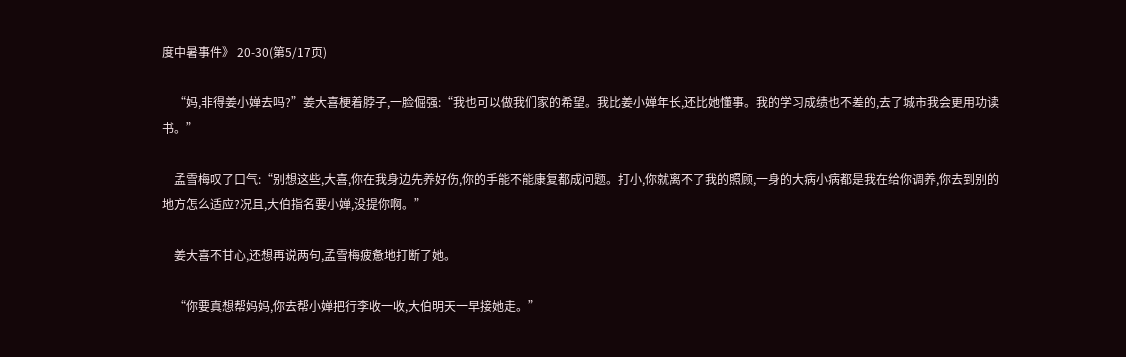度中暑事件》 20-30(第5/17页)

    “妈,非得姜小婵去吗?”姜大喜梗着脖子,一脸倔强:“我也可以做我们家的希望。我比姜小婵年长,还比她懂事。我的学习成绩也不差的,去了城市我会更用功读书。”

    孟雪梅叹了口气:“别想这些,大喜,你在我身边先养好伤,你的手能不能康复都成问题。打小,你就离不了我的照顾,一身的大病小病都是我在给你调养,你去到别的地方怎么适应?况且,大伯指名要小婵,没提你啊。”

    姜大喜不甘心,还想再说两句,孟雪梅疲惫地打断了她。

    “你要真想帮妈妈,你去帮小婵把行李收一收,大伯明天一早接她走。”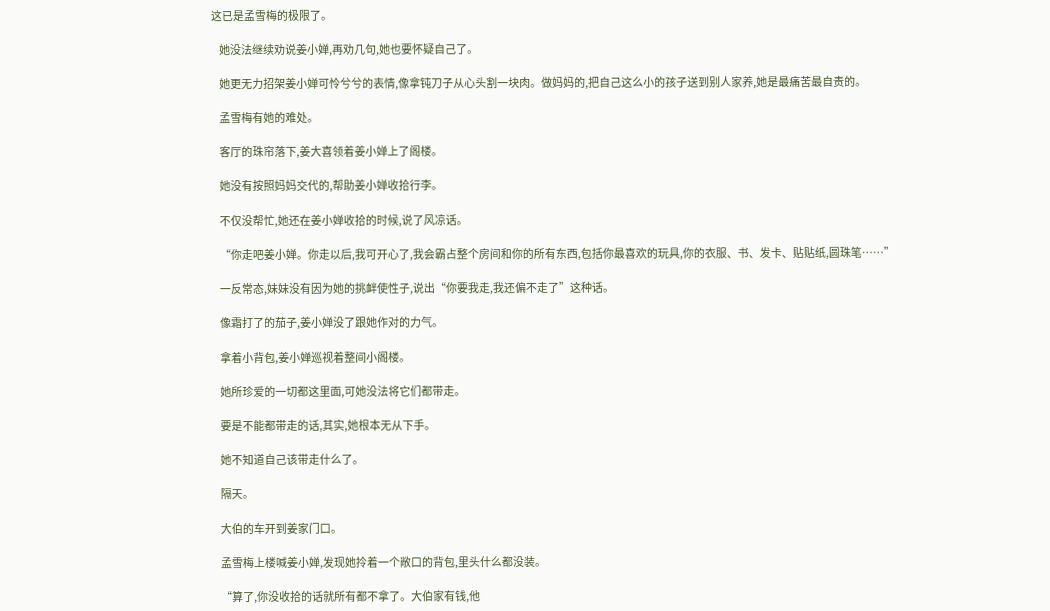这已是孟雪梅的极限了。

    她没法继续劝说姜小婵,再劝几句,她也要怀疑自己了。

    她更无力招架姜小婵可怜兮兮的表情,像拿钝刀子从心头割一块肉。做妈妈的,把自己这么小的孩子送到别人家养,她是最痛苦最自责的。

    孟雪梅有她的难处。

    客厅的珠帘落下,姜大喜领着姜小婵上了阁楼。

    她没有按照妈妈交代的,帮助姜小婵收拾行李。

    不仅没帮忙,她还在姜小婵收拾的时候,说了风凉话。

    “你走吧姜小婵。你走以后,我可开心了,我会霸占整个房间和你的所有东西,包括你最喜欢的玩具,你的衣服、书、发卡、贴贴纸,圆珠笔……”

    一反常态,妹妹没有因为她的挑衅使性子,说出“你要我走,我还偏不走了”这种话。

    像霜打了的茄子,姜小婵没了跟她作对的力气。

    拿着小背包,姜小婵巡视着整间小阁楼。

    她所珍爱的一切都这里面,可她没法将它们都带走。

    要是不能都带走的话,其实,她根本无从下手。

    她不知道自己该带走什么了。

    隔天。

    大伯的车开到姜家门口。

    孟雪梅上楼喊姜小婵,发现她拎着一个敞口的背包,里头什么都没装。

    “算了,你没收拾的话就所有都不拿了。大伯家有钱,他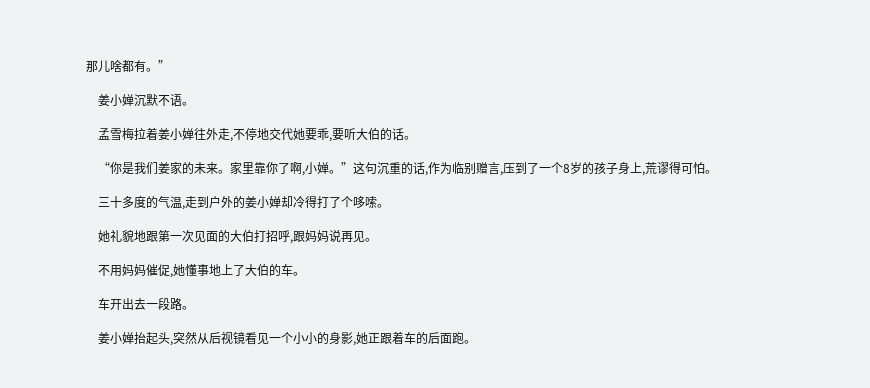那儿啥都有。”

    姜小婵沉默不语。

    孟雪梅拉着姜小婵往外走,不停地交代她要乖,要听大伯的话。

    “你是我们姜家的未来。家里靠你了啊,小婵。”这句沉重的话,作为临别赠言,压到了一个8岁的孩子身上,荒谬得可怕。

    三十多度的气温,走到户外的姜小婵却冷得打了个哆嗦。

    她礼貌地跟第一次见面的大伯打招呼,跟妈妈说再见。

    不用妈妈催促,她懂事地上了大伯的车。

    车开出去一段路。

    姜小婵抬起头,突然从后视镜看见一个小小的身影,她正跟着车的后面跑。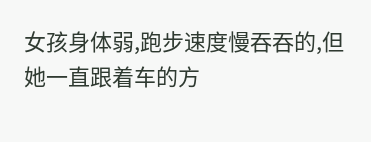女孩身体弱,跑步速度慢吞吞的,但她一直跟着车的方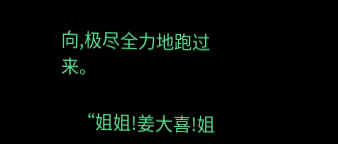向,极尽全力地跑过来。

    “姐姐!姜大喜!姐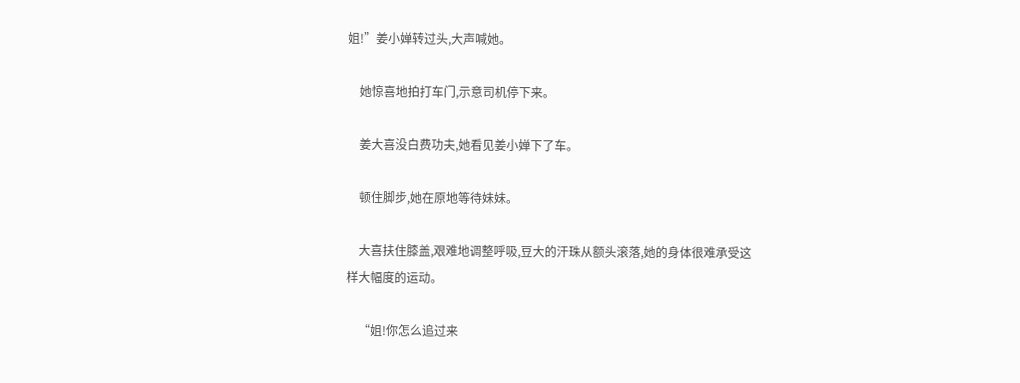姐!”姜小婵转过头,大声喊她。

    她惊喜地拍打车门,示意司机停下来。

    姜大喜没白费功夫,她看见姜小婵下了车。

    顿住脚步,她在原地等待妹妹。

    大喜扶住膝盖,艰难地调整呼吸,豆大的汗珠从额头滚落,她的身体很难承受这样大幅度的运动。

    “姐!你怎么追过来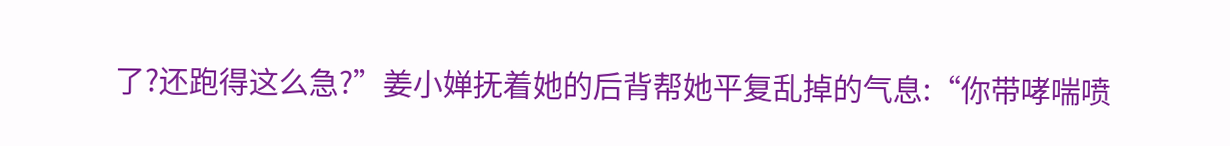了?还跑得这么急?”姜小婵抚着她的后背帮她平复乱掉的气息:“你带哮喘喷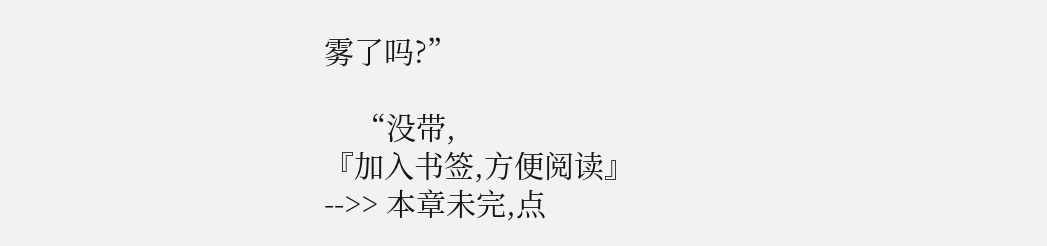雾了吗?”

    “没带,
『加入书签,方便阅读』
-->> 本章未完,点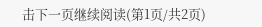击下一页继续阅读(第1页/共2页)